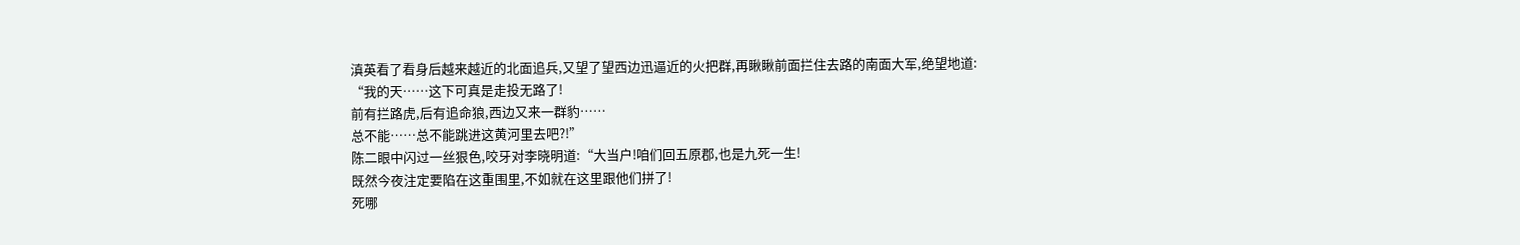滇英看了看身后越来越近的北面追兵,又望了望西边迅逼近的火把群,再瞅瞅前面拦住去路的南面大军,绝望地道:
“我的天……这下可真是走投无路了!
前有拦路虎,后有追命狼,西边又来一群豹……
总不能……总不能跳进这黄河里去吧?!”
陈二眼中闪过一丝狠色,咬牙对李晓明道:“大当户!咱们回五原郡,也是九死一生!
既然今夜注定要陷在这重围里,不如就在这里跟他们拼了!
死哪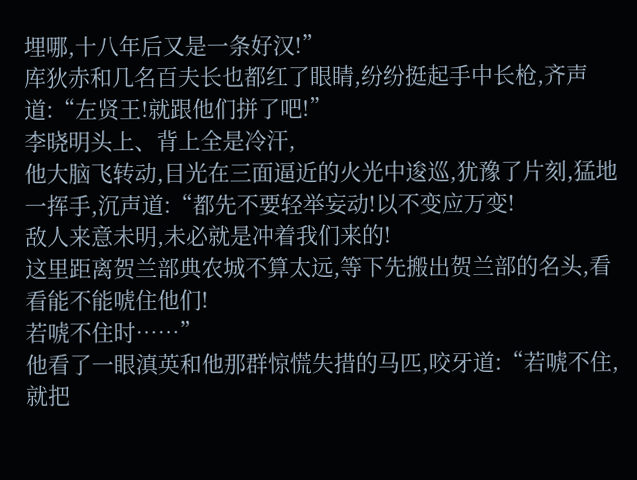埋哪,十八年后又是一条好汉!”
库狄赤和几名百夫长也都红了眼睛,纷纷挺起手中长枪,齐声道:“左贤王!就跟他们拼了吧!”
李晓明头上、背上全是冷汗,
他大脑飞转动,目光在三面逼近的火光中逡巡,犹豫了片刻,猛地一挥手,沉声道:“都先不要轻举妄动!以不变应万变!
敌人来意未明,未必就是冲着我们来的!
这里距离贺兰部典农城不算太远,等下先搬出贺兰部的名头,看看能不能唬住他们!
若唬不住时……”
他看了一眼滇英和他那群惊慌失措的马匹,咬牙道:“若唬不住,就把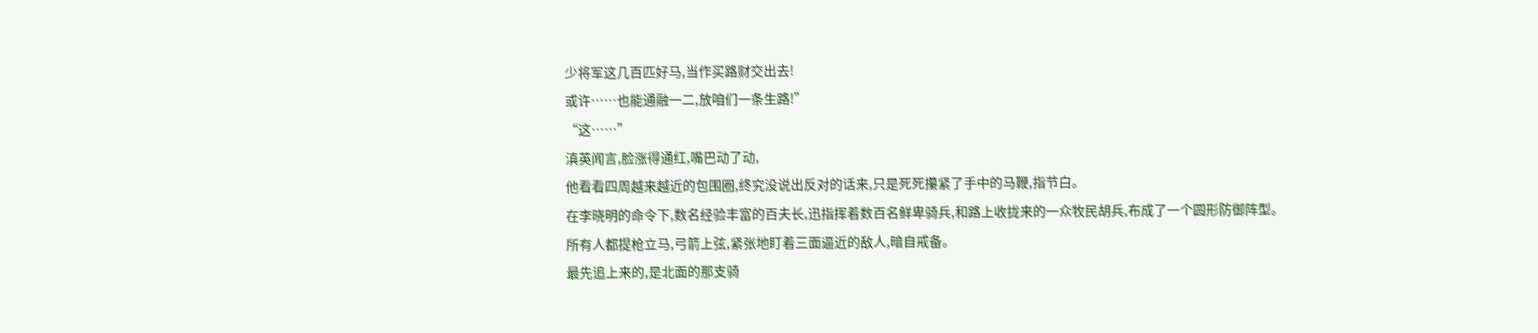少将军这几百匹好马,当作买路财交出去!
或许……也能通融一二,放咱们一条生路!”
“这……”
滇英闻言,脸涨得通红,嘴巴动了动,
他看看四周越来越近的包围圈,终究没说出反对的话来,只是死死攥紧了手中的马鞭,指节白。
在李晓明的命令下,数名经验丰富的百夫长,迅指挥着数百名鲜卑骑兵,和路上收拢来的一众牧民胡兵,布成了一个圆形防御阵型。
所有人都提枪立马,弓箭上弦,紧张地盯着三面逼近的敌人,暗自戒备。
最先追上来的,是北面的那支骑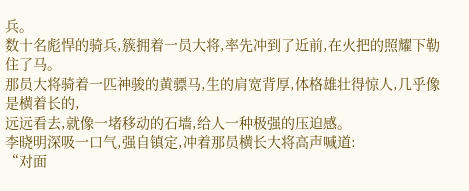兵。
数十名彪悍的骑兵,簇拥着一员大将,率先冲到了近前,在火把的照耀下勒住了马。
那员大将骑着一匹神骏的黄骠马,生的肩宽背厚,体格雄壮得惊人,几乎像是横着长的,
远远看去,就像一堵移动的石墙,给人一种极强的压迫感。
李晓明深吸一口气,强自镇定,冲着那员横长大将高声喊道:
“对面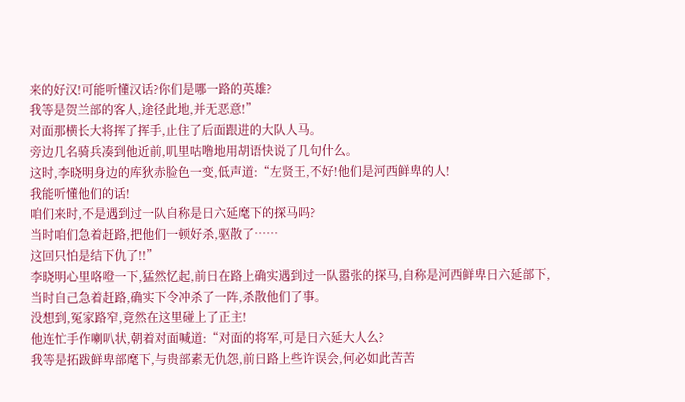来的好汉!可能听懂汉话?你们是哪一路的英雄?
我等是贺兰部的客人,途径此地,并无恶意!”
对面那横长大将挥了挥手,止住了后面跟进的大队人马。
旁边几名骑兵凑到他近前,叽里咕噜地用胡语快说了几句什么。
这时,李晓明身边的库狄赤脸色一变,低声道:“左贤王,不好!他们是河西鲜卑的人!
我能听懂他们的话!
咱们来时,不是遇到过一队自称是日六延麾下的探马吗?
当时咱们急着赶路,把他们一顿好杀,驱散了……
这回只怕是结下仇了!!”
李晓明心里咯噔一下,猛然忆起,前日在路上确实遇到过一队嚣张的探马,自称是河西鲜卑日六延部下,
当时自己急着赶路,确实下令冲杀了一阵,杀散他们了事。
没想到,冤家路窄,竟然在这里碰上了正主!
他连忙手作喇叭状,朝着对面喊道:“对面的将军,可是日六延大人么?
我等是拓跋鲜卑部麾下,与贵部素无仇怨,前日路上些许误会,何必如此苦苦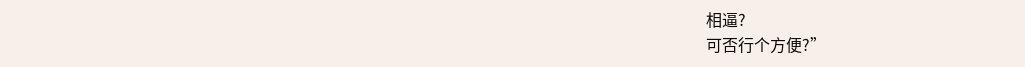相逼?
可否行个方便?”